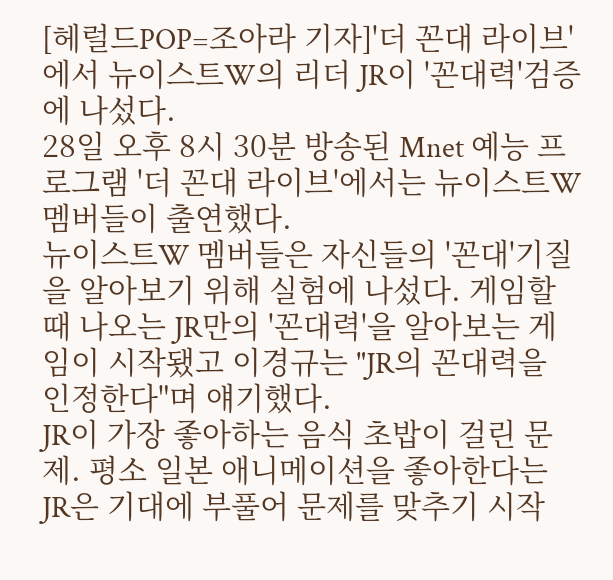[헤럴드POP=조아라 기자]'더 꼰대 라이브'에서 뉴이스트W의 리더 JR이 '꼰대력'검증에 나섰다.
28일 오후 8시 30분 방송된 Mnet 예능 프로그램 '더 꼰대 라이브'에서는 뉴이스트W 멤버들이 출연했다.
뉴이스트W 멤버들은 자신들의 '꼰대'기질을 알아보기 위해 실험에 나섰다. 게임할 때 나오는 JR만의 '꼰대력'을 알아보는 게임이 시작됐고 이경규는 "JR의 꼰대력을 인정한다"며 얘기했다.
JR이 가장 좋아하는 음식 초밥이 걸린 문제. 평소 일본 애니메이션을 좋아한다는 JR은 기대에 부풀어 문제를 맞추기 시작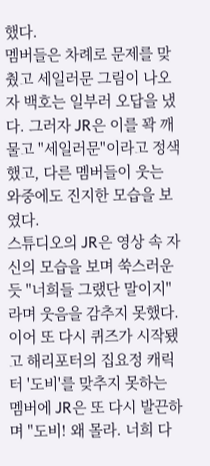했다.
멤버들은 차례로 문제를 맞췄고 세일러문 그림이 나오자 백호는 일부러 오답을 냈다. 그러자 JR은 이를 꽉 깨물고 "세일러문"이라고 정색했고, 다른 멤버들이 웃는 와중에도 진지한 모습을 보였다.
스튜디오의 JR은 영상 속 자신의 모습을 보며 쑥스러운 듯 "너희들 그랬단 말이지"라며 웃음을 감추지 못했다.
이어 또 다시 퀴즈가 시작됐고 해리포터의 집요정 캐릭터 '도비'를 맞추지 못하는 멤버에 JR은 또 다시 발끈하며 "도비! 왜 몰라. 너희 다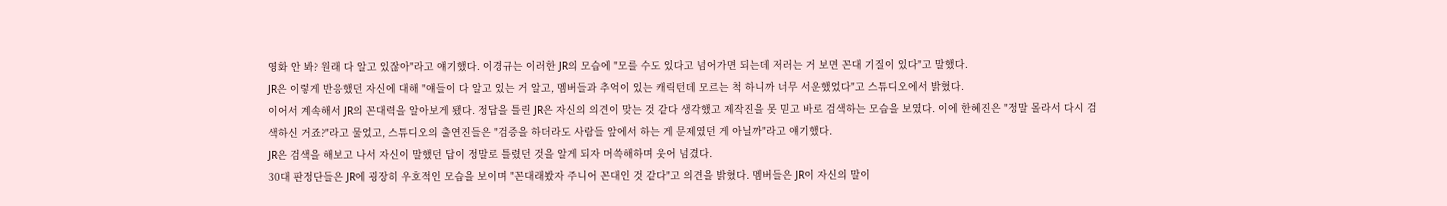영화 안 봐? 원래 다 알고 있잖아"라고 얘기했다. 이경규는 이러한 JR의 모습에 "모를 수도 있다고 넘어가면 되는데 저러는 거 보면 꼰대 기질이 있다"고 말했다.
JR은 이렇게 반응했던 자신에 대해 "얘들이 다 알고 있는 거 알고, 멤버들과 추억이 있는 캐릭턴데 모르는 척 하니까 너무 서운했었다"고 스튜디오에서 밝혔다.
이어서 계속해서 JR의 꼰대력을 알아보게 됐다. 정답을 틀린 JR은 자신의 의견이 맞는 것 같다 생각했고 제작진을 못 믿고 바로 검색하는 모습을 보였다. 이에 한혜진은 "정말 몰라서 다시 검색하신 거죠?"라고 물었고, 스튜디오의 출연진들은 "검증을 하더라도 사람들 앞에서 하는 게 문제였던 게 아닐까"라고 얘기했다.
JR은 검색을 해보고 나서 자신이 말했던 답이 정말로 틀렸던 것을 알게 되자 머쓱해하며 웃어 넘겼다.
30대 판정단들은 JR에 굉장히 우호적인 모습을 보이며 "꼰대래봤자 주니어 꼰대인 것 같다"고 의견을 밝혔다. 멤버들은 JR이 자신의 말이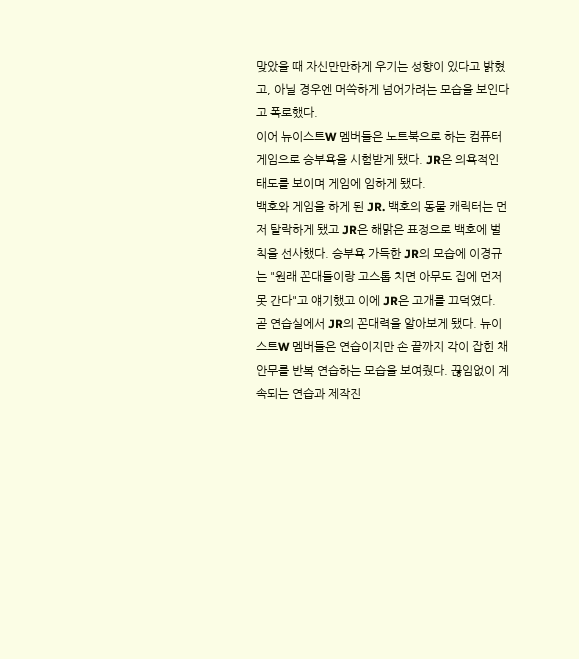맞았을 때 자신만만하게 우기는 성향이 있다고 밝혔고, 아닐 경우엔 머쓱하게 넘어가려는 모습을 보인다고 폭로했다.
이어 뉴이스트W 멤버들은 노트북으로 하는 컴퓨터 게임으로 승부욕을 시험받게 됐다. JR은 의욕적인 태도를 보이며 게임에 임하게 됐다.
백호와 게임을 하게 된 JR. 백호의 동물 캐릭터는 먼저 탈락하게 됐고 JR은 해맑은 표정으로 백호에 벌칙을 선사했다. 승부욕 가득한 JR의 모습에 이경규는 "원래 꼰대들이랑 고스톱 치면 아무도 집에 먼저 못 간다"고 얘기했고 이에 JR은 고개를 끄덕였다.
곧 연습실에서 JR의 꼰대력을 알아보게 됐다. 뉴이스트W 멤버들은 연습이지만 손 끝까지 각이 잡힌 채 안무를 반복 연습하는 모습을 보여줬다. 끊임없이 계속되는 연습과 제작진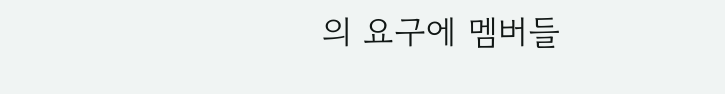의 요구에 멤버들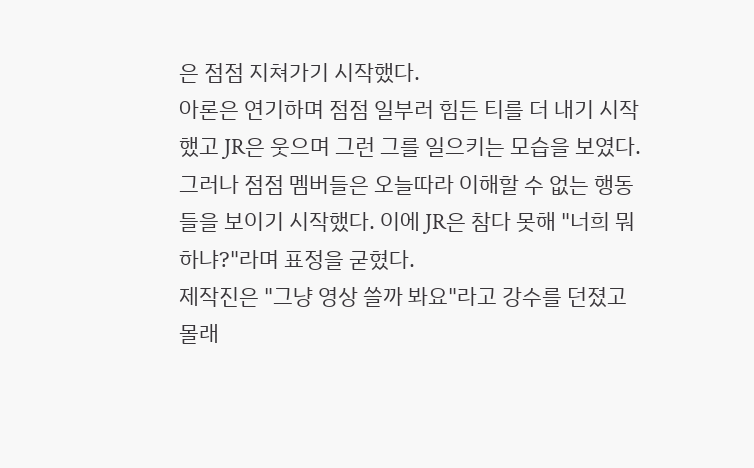은 점점 지쳐가기 시작했다.
아론은 연기하며 점점 일부러 힘든 티를 더 내기 시작했고 JR은 웃으며 그런 그를 일으키는 모습을 보였다. 그러나 점점 멤버들은 오늘따라 이해할 수 없는 행동들을 보이기 시작했다. 이에 JR은 참다 못해 "너희 뭐하냐?"라며 표정을 굳혔다.
제작진은 "그냥 영상 쓸까 봐요"라고 강수를 던졌고 몰래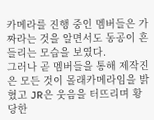카메라를 진행 중인 멤버들은 가짜라는 것을 알면서도 동공이 흔들리는 모습을 보였다.
그러나 곧 멤버들을 통해 제작진은 모든 것이 몰래카메라임을 밝혔고 JR은 웃음을 터뜨리며 황당한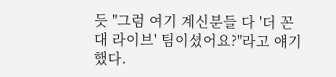듯 "그럼 여기 계신분들 다 '더 꼰대 라이브' 팀이셨어요?"라고 얘기했다.